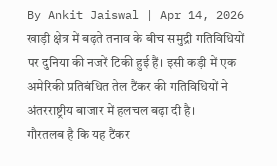By Ankit Jaiswal | Apr 14, 2026
खाड़ी क्षेत्र में बढ़ते तनाव के बीच समुद्री गतिविधियों पर दुनिया की नजरें टिकी हुई हैं। इसी कड़ी में एक अमेरिकी प्रतिबंधित तेल टैंकर की गतिविधियों ने अंतरराष्ट्रीय बाजार में हलचल बढ़ा दी है।
गौरतलब है कि यह टैंकर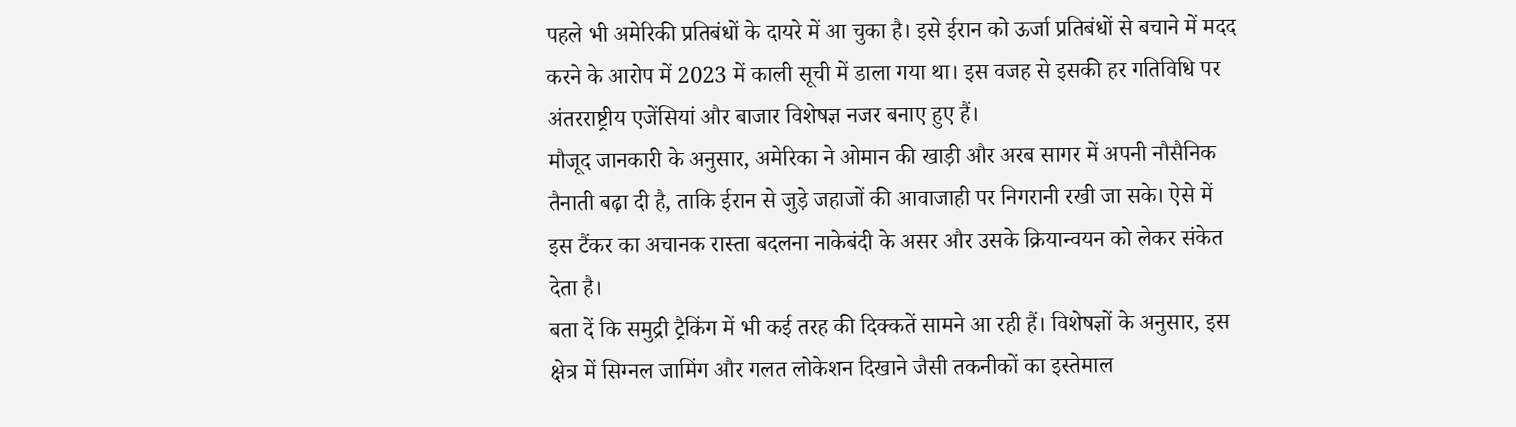पहले भी अमेरिकी प्रतिबंधों के दायरे में आ चुका है। इसे ईरान को ऊर्जा प्रतिबंधों से बचाने में मदद करने के आरोप में 2023 में काली सूची में डाला गया था। इस वजह से इसकी हर गतिविधि पर अंतरराष्ट्रीय एजेंसियां और बाजार विशेषज्ञ नजर बनाए हुए हैं।
मौजूद जानकारी के अनुसार, अमेरिका ने ओमान की खाड़ी और अरब सागर में अपनी नौसैनिक तैनाती बढ़ा दी है, ताकि ईरान से जुड़े जहाजों की आवाजाही पर निगरानी रखी जा सके। ऐसे में इस टैंकर का अचानक रास्ता बदलना नाकेबंदी के असर और उसके क्रियान्वयन को लेकर संकेत देता है।
बता दें कि समुद्री ट्रैकिंग में भी कई तरह की दिक्कतें सामने आ रही हैं। विशेषज्ञों के अनुसार, इस क्षेत्र में सिग्नल जामिंग और गलत लोकेशन दिखाने जैसी तकनीकों का इस्तेमाल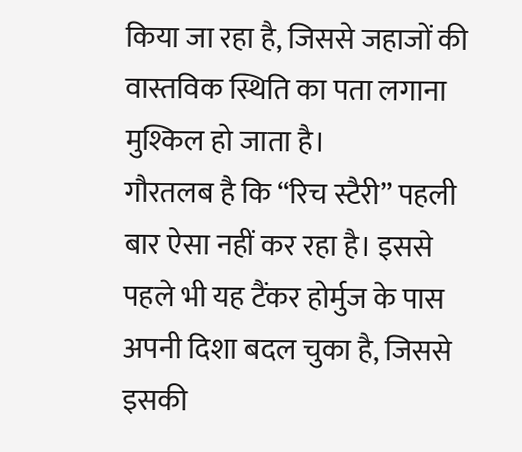किया जा रहा है, जिससे जहाजों की वास्तविक स्थिति का पता लगाना मुश्किल हो जाता है।
गौरतलब है कि “रिच स्टैरी” पहली बार ऐसा नहीं कर रहा है। इससे पहले भी यह टैंकर होर्मुज के पास अपनी दिशा बदल चुका है, जिससे इसकी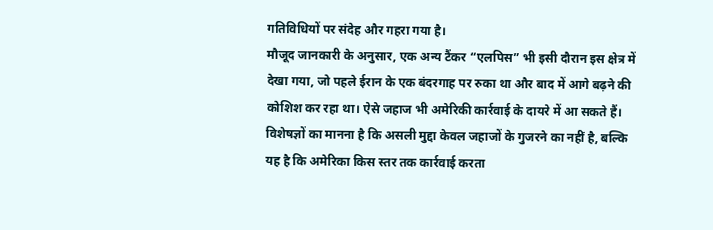गतिविधियों पर संदेह और गहरा गया है।
मौजूद जानकारी के अनुसार, एक अन्य टैंकर “एलपिस” भी इसी दौरान इस क्षेत्र में देखा गया, जो पहले ईरान के एक बंदरगाह पर रुका था और बाद में आगे बढ़ने की कोशिश कर रहा था। ऐसे जहाज भी अमेरिकी कार्रवाई के दायरे में आ सकते हैं।
विशेषज्ञों का मानना है कि असली मुद्दा केवल जहाजों के गुजरने का नहीं है, बल्कि यह है कि अमेरिका किस स्तर तक कार्रवाई करता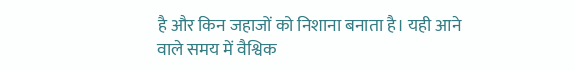है और किन जहाजों को निशाना बनाता है। यही आने वाले समय में वैश्विक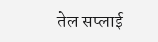तेल सप्लाई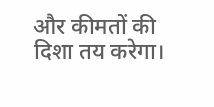और कीमतों की दिशा तय करेगा।